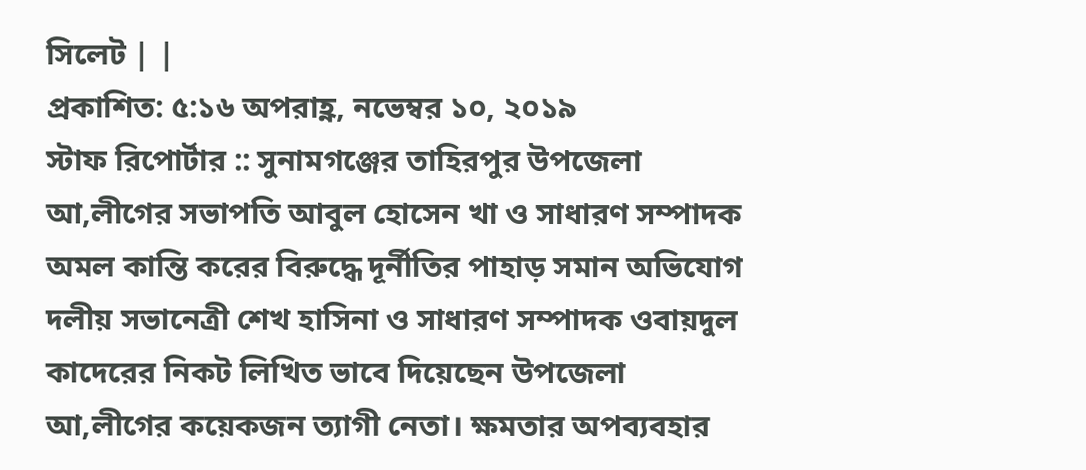সিলেট | |
প্রকাশিত: ৫:১৬ অপরাহ্ণ, নভেম্বর ১০, ২০১৯
স্টাফ রিপোর্টার :: সুনামগঞ্জের তাহিরপুর উপজেলা আ,লীগের সভাপতি আবুল হোসেন খা ও সাধারণ সম্পাদক অমল কান্তি করের বিরুদ্ধে দূর্নীতির পাহাড় সমান অভিযোগ দলীয় সভানেত্রী শেখ হাসিনা ও সাধারণ সম্পাদক ওবায়দুল কাদেরের নিকট লিখিত ভাবে দিয়েছেন উপজেলা আ,লীগের কয়েকজন ত্যাগী নেতা। ক্ষমতার অপব্যবহার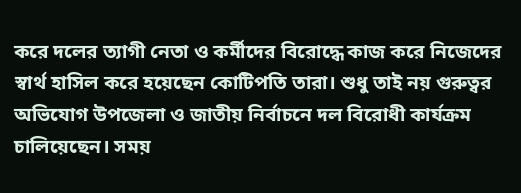করে দলের ত্যাগী নেতা ও কর্মীদের বিরোদ্ধে কাজ করে নিজেদের স্বার্থ হাসিল করে হয়েছেন কোটিপতি তারা। শুধু তাই নয় গুরুত্বর অভিযোগ উপজেলা ও জাতীয় নির্বাচনে দল বিরোধী কার্যক্রম চালিয়েছেন। সময়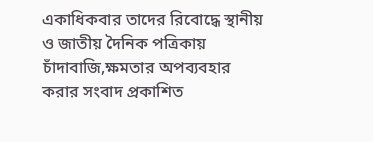একাধিকবার তাদের রিবোদ্ধে স্থানীয় ও জাতীয় দৈনিক পত্রিকায় চাঁদাবাজি,ক্ষমতার অপব্যবহার করার সংবাদ প্রকাশিত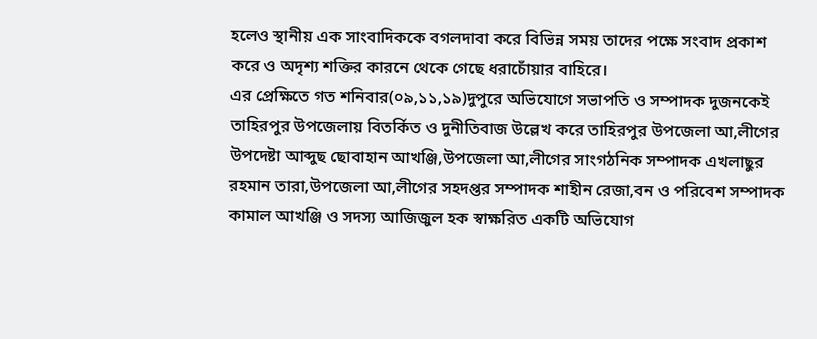হলেও স্থানীয় এক সাংবাদিককে বগলদাবা করে বিভিন্ন সময় তাদের পক্ষে সংবাদ প্রকাশ করে ও অদৃশ্য শক্তির কারনে থেকে গেছে ধরাচোঁয়ার বাহিরে।
এর প্রেক্ষিতে গত শনিবার(০৯,১১,১৯)দুপুরে অভিযোগে সভাপতি ও সম্পাদক দুজনকেই তাহিরপুর উপজেলায় বিতর্কিত ও দুনীতিবাজ উল্লেখ করে তাহিরপুর উপজেলা আ,লীগের উপদেষ্টা আব্দুছ ছোবাহান আখঞ্জি,উপজেলা আ,লীগের সাংগঠনিক সম্পাদক এখলাছুর রহমান তারা,উপজেলা আ,লীগের সহদপ্তর সম্পাদক শাহীন রেজা,বন ও পরিবেশ সম্পাদক কামাল আখঞ্জি ও সদস্য আজিজুল হক স্বাক্ষরিত একটি অভিযোগ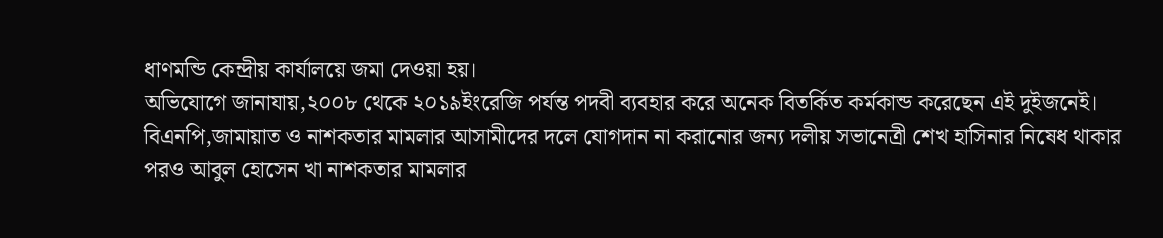ধাণমন্ডি কেন্দ্রীয় কার্যালয়ে জমা দেওয়া হয়।
অভিযোগে জানাযায়,২০০৮ থেকে ২০১৯ইংরেজি পর্যন্ত পদবী ব্যবহার করে অনেক বিতর্কিত কর্মকান্ড করেছেন এই দুইজনেই। বিএনপি,জামায়াত ও নাশকতার মামলার আসামীদের দলে যোগদান না করানোর জন্য দলীয় সভানেত্রী শেখ হাসিনার নিষেধ থাকার পরও আবুল হোসেন খা নাশকতার মামলার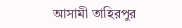আসামী তাহিরপুর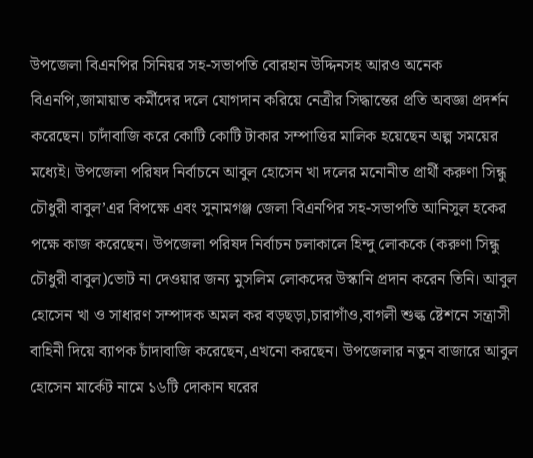উপজেলা বিএনপির সিনিয়র সহ-সভাপতি বোরহান উদ্দিনসহ আরও অনেক বিএনপি,জামায়াত কর্মীদের দলে যোগদান করিয়ে নেত্রীর সিদ্ধান্তের প্রতি অবজ্ঞা প্রদর্শন করেছেন। চাদাঁবাজি করে কোটি কোটি টাকার সম্পাত্তির মালিক হয়েছেন অল্প সময়ের মধ্যেই। উপজেলা পরিষদ নির্বাচনে আবুল হোসেন খা দলের মনোনীত প্রার্থী করুণা সিন্ধু চৌধুরী বাবুল’এর বিপক্ষে এবং সুনামগঞ্জ জেলা বিএনপির সহ-সভাপতি আনিসুল হকের পক্ষে কাজ করেছেন। উপজেলা পরিষদ নির্বাচন চলাকালে হিন্দু লোককে (করুণা সিন্ধু চৌধুরী বাবুল)ভোট না দেওয়ার জন্য মুসলিম লোকদের উস্কানি প্রদান করেন তিনি। আবুল হোসেন খা ও সাধারণ সম্পাদক অমল কর বড়ছড়া,চারাগাঁও,বাগলী শুল্ক ষ্টেশনে সন্ত্রাসী বাহিনী দিয়ে ব্যাপক চাঁদাবাজি করেছেন,এখনো করছেন। উপজেলার নতুন বাজারে আবুল হোসেন মার্কেট নামে ১৬টি দোকান ঘরের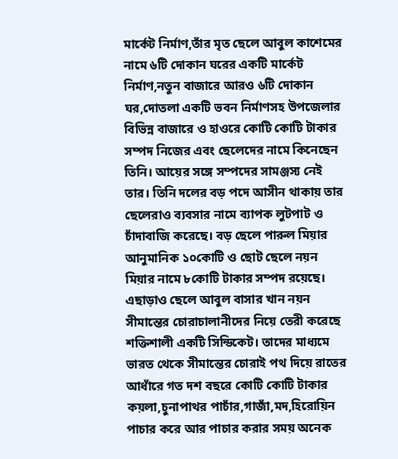মার্কেট নির্মাণ,তাঁর মৃত ছেলে আবুল কাশেমের নামে ৬টি দোকান ঘরের একটি মার্কেট নির্মাণ,নতুন বাজারে আরও ৬টি দোকান ঘর,দোতলা একটি ভবন নির্মাণসহ উপজেলার বিভিন্ন বাজারে ও হাওরে কোটি কোটি টাকার সম্পদ নিজের এবং ছেলেদের নামে কিনেছেন তিনি। আয়ের সঙ্গে সম্পদের সামঞ্জস্য নেই তার। তিনি দলের বড় পদে আসীন থাকায় তার ছেলেরাও ব্যবসার নামে ব্যাপক লুটপাট ও চাঁদাবাজি করেছে। বড় ছেলে পারুল মিয়ার আনুমানিক ১০কোটি ও ছোট ছেলে নয়ন মিয়ার নামে ৮কোটি টাকার সম্পদ রয়েছে। এছাড়াও ছেলে আবুল বাসার খান নয়ন সীমান্তের চোরাচালানীদের নিয়ে তেরী করেছে শক্তিশালী একটি সিন্ডিকেট। তাদের মাধ্যমে ভারত থেকে সীমান্তের চোরাই পথ দিয়ে রাতের আধাঁরে গত দশ বছরে কোটি কোটি টাকার কয়লা,চুনাপাথর পাচাঁর,গাজাঁ,মদ,হিরোয়িন পাচার করে আর পাচার করার সময় অনেক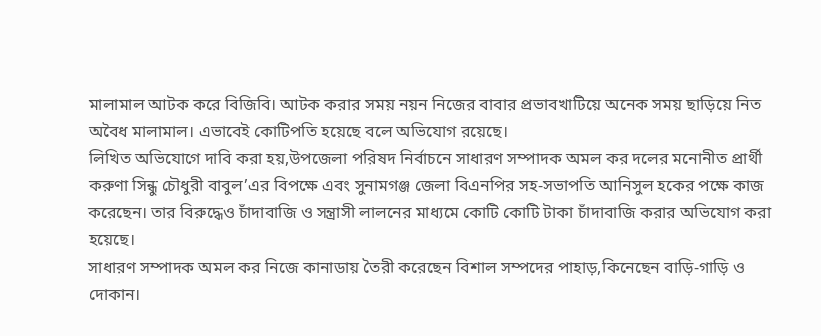মালামাল আটক করে বিজিবি। আটক করার সময় নয়ন নিজের বাবার প্রভাবখাটিয়ে অনেক সময় ছাড়িয়ে নিত অবৈধ মালামাল। এভাবেই কোটিপতি হয়েছে বলে অভিযোগ রয়েছে।
লিখিত অভিযোগে দাবি করা হয়,উপজেলা পরিষদ নির্বাচনে সাধারণ সম্পাদক অমল কর দলের মনোনীত প্রার্থী করুণা সিন্ধু চৌধুরী বাবুল’এর বিপক্ষে এবং সুনামগঞ্জ জেলা বিএনপির সহ-সভাপতি আনিসুল হকের পক্ষে কাজ করেছেন। তার বিরুদ্ধেও চাঁদাবাজি ও সন্ত্রাসী লালনের মাধ্যমে কোটি কোটি টাকা চাঁদাবাজি করার অভিযোগ করা হয়েছে।
সাধারণ সম্পাদক অমল কর নিজে কানাডায় তৈরী করেছেন বিশাল সম্পদের পাহাড়,কিনেছেন বাড়ি-গাড়ি ও দোকান।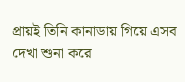প্রায়ই তিনি কানাডায় গিয়ে এসব দেখা শুনা করে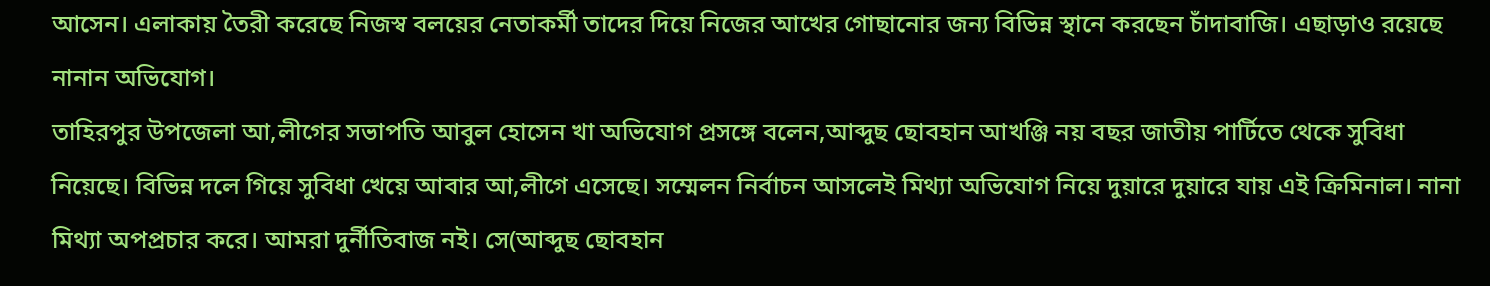আসেন। এলাকায় তৈরী করেছে নিজস্ব বলয়ের নেতাকর্মী তাদের দিয়ে নিজের আখের গোছানোর জন্য বিভিন্ন স্থানে করছেন চাঁদাবাজি। এছাড়াও রয়েছে নানান অভিযোগ।
তাহিরপুর উপজেলা আ,লীগের সভাপতি আবুল হোসেন খা অভিযোগ প্রসঙ্গে বলেন,আব্দুছ ছোবহান আখঞ্জি নয় বছর জাতীয় পার্টিতে থেকে সুবিধা নিয়েছে। বিভিন্ন দলে গিয়ে সুবিধা খেয়ে আবার আ,লীগে এসেছে। সম্মেলন নির্বাচন আসলেই মিথ্যা অভিযোগ নিয়ে দুয়ারে দুয়ারে যায় এই ক্রিমিনাল। নানা মিথ্যা অপপ্রচার করে। আমরা দুর্নীতিবাজ নই। সে(আব্দুছ ছোবহান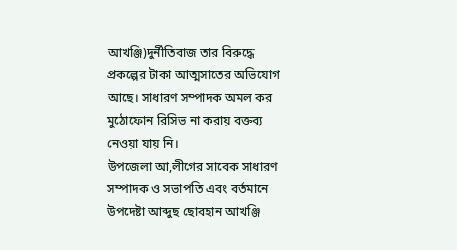আখঞ্জি)দুর্নীতিবাজ তার বিরুদ্ধে প্রকল্পের টাকা আত্মসাতের অভিযোগ আছে। সাধারণ সম্পাদক অমল কর মুঠোফোন রিসিভ না করায় বক্তব্য নেওয়া যায় নি।
উপজেলা আ,লীগের সাবেক সাধারণ সম্পাদক ও সভাপতি এবং বর্তমানে উপদেষ্টা আব্দুছ ছোবহান আখঞ্জি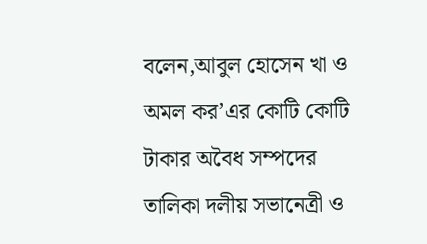বলেন,আবুল হোসেন খা ও অমল কর’এর কোটি কোটি টাকার অবৈধ সম্পদের তালিকা দলীয় সভানেত্রী ও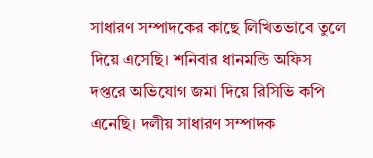সাধারণ সম্পাদকের কাছে লিখিতভাবে তুলে দিয়ে এসেছি। শনিবার ধানমন্ডি অফিস দপ্তরে অভিযোগ জমা দিয়ে রিসিভি কপি এনেছি। দলীয় সাধারণ সম্পাদক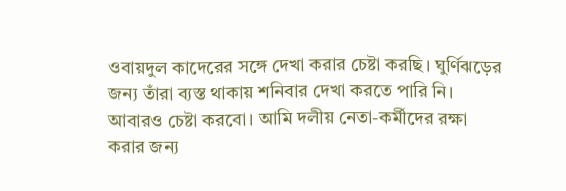ওবায়দুল কাদেরের সঙ্গে দেখা করার চেষ্টা করছি। ঘুর্ণিঝড়ের জন্য তাঁরা ব্যস্ত থাকায় শনিবার দেখা করতে পারি নি। আবারও চেষ্টা করবো। আমি দলীয় নেতা-কর্মীদের রক্ষা করার জন্য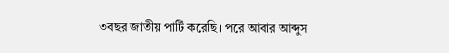৩বছর জাতীয় পার্টি করেছি। পরে আবার আব্দুস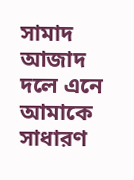সামাদ আজাদ দলে এনে আমাকে সাধারণ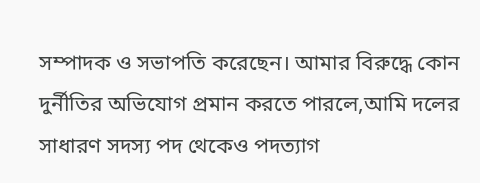সম্পাদক ও সভাপতি করেছেন। আমার বিরুদ্ধে কোন দুর্নীতির অভিযোগ প্রমান করতে পারলে,আমি দলের সাধারণ সদস্য পদ থেকেও পদত্যাগ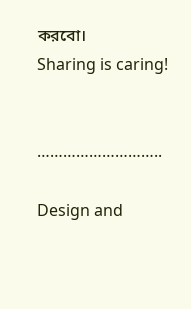করবো।
Sharing is caring!


………………………..

Design and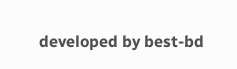developed by best-bd